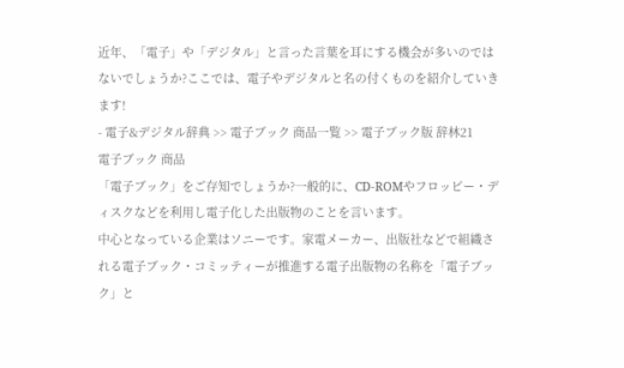近年、「電子」や「デジタル」と言った言葉を耳にする機会が多いのではないでしょうか?ここでは、電子やデジタルと名の付くものを紹介していきます!
- 電子&デジタル辞典 >> 電子ブック 商品一覧 >> 電子ブック版 辞林21
電子ブック 商品
「電子ブック」をご存知でしょうか?一般的に、CD-ROMやフロッピー・ディスクなどを利用し電子化した出版物のことを言います。
中心となっている企業はソニーです。家電メーカー、出版社などで組織される電子ブック・コミッティーが推進する電子出版物の名称を「電子ブック」と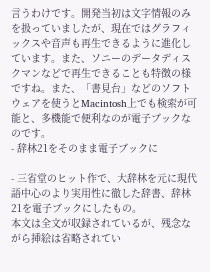言うわけです。開発当初は文字情報のみを扱っていましたが、現在ではグラフィックスや音声も再生できるように進化しています。また、ソニーのデータディスクマンなどで再生できることも特徴の様ですね。また、「書見台」などのソフトウェアを使うとMacintosh上でも検索が可能と、多機能で便利なのが電子ブックなのです。
- 辞林21をそのまま電子ブックに

- 三省堂のヒット作で、大辞林を元に現代語中心のより実用性に徹した辞書、辞林21を電子ブックにしたもの。
本文は全文が収録されているが、残念ながら挿絵は省略されてい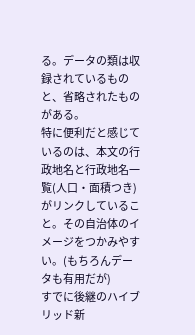る。データの類は収録されているものと、省略されたものがある。
特に便利だと感じているのは、本文の行政地名と行政地名一覧(人口・面積つき)がリンクしていること。その自治体のイメージをつかみやすい。(もちろんデータも有用だが)
すでに後継のハイブリッド新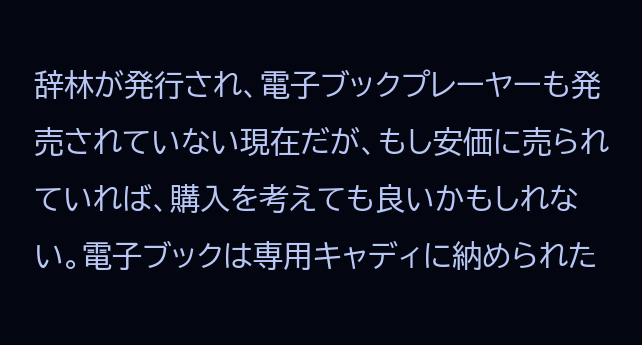辞林が発行され、電子ブックプレーヤーも発売されていない現在だが、もし安価に売られていれば、購入を考えても良いかもしれない。電子ブックは専用キャディに納められた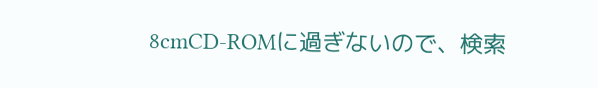8cmCD-ROMに過ぎないので、検索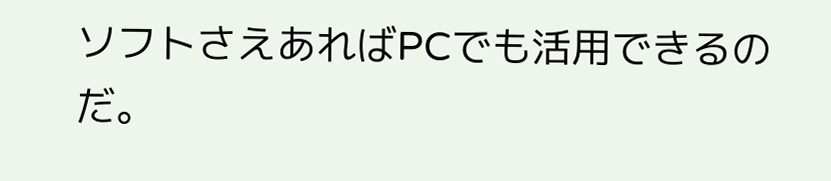ソフトさえあればPCでも活用できるのだ。